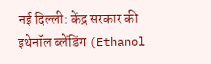नई दिल्ली: केंद्र सरकार की इथेनॉल ब्लेंडिंग (Ethanol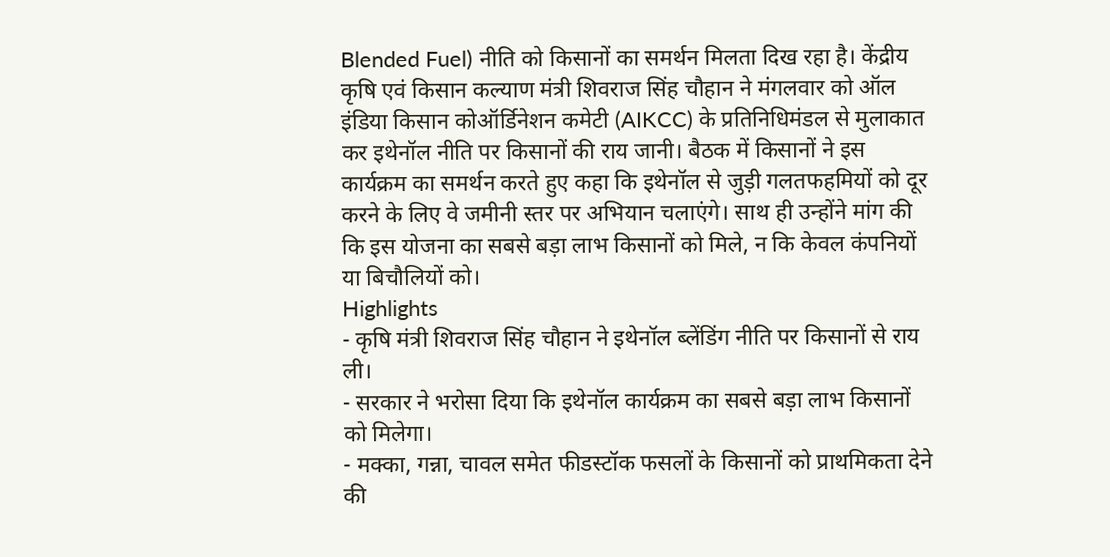Blended Fuel) नीति को किसानों का समर्थन मिलता दिख रहा है। केंद्रीय कृषि एवं किसान कल्याण मंत्री शिवराज सिंह चौहान ने मंगलवार को ऑल इंडिया किसान कोऑर्डिनेशन कमेटी (AIKCC) के प्रतिनिधिमंडल से मुलाकात कर इथेनॉल नीति पर किसानों की राय जानी। बैठक में किसानों ने इस कार्यक्रम का समर्थन करते हुए कहा कि इथेनॉल से जुड़ी गलतफहमियों को दूर करने के लिए वे जमीनी स्तर पर अभियान चलाएंगे। साथ ही उन्होंने मांग की कि इस योजना का सबसे बड़ा लाभ किसानों को मिले, न कि केवल कंपनियों या बिचौलियों को।
Highlights
- कृषि मंत्री शिवराज सिंह चौहान ने इथेनॉल ब्लेंडिंग नीति पर किसानों से राय ली।
- सरकार ने भरोसा दिया कि इथेनॉल कार्यक्रम का सबसे बड़ा लाभ किसानों को मिलेगा।
- मक्का, गन्ना, चावल समेत फीडस्टॉक फसलों के किसानों को प्राथमिकता देने की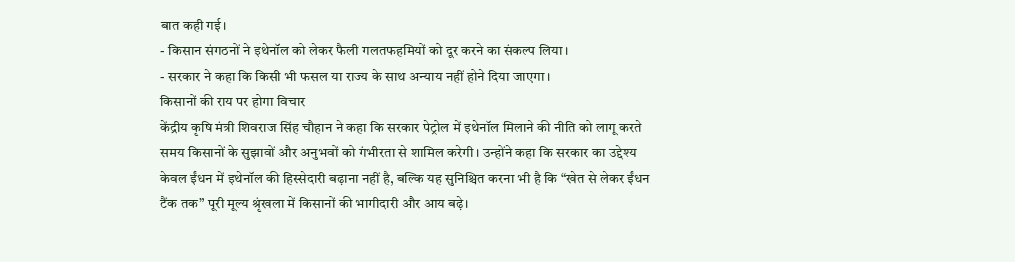बात कही गई।
- किसान संगठनों ने इथेनॉल को लेकर फैली गलतफहमियों को दूर करने का संकल्प लिया।
- सरकार ने कहा कि किसी भी फसल या राज्य के साथ अन्याय नहीं होने दिया जाएगा।
किसानों की राय पर होगा विचार
केंद्रीय कृषि मंत्री शिवराज सिंह चौहान ने कहा कि सरकार पेट्रोल में इथेनॉल मिलाने की नीति को लागू करते समय किसानों के सुझावों और अनुभवों को गंभीरता से शामिल करेगी। उन्होंने कहा कि सरकार का उद्देश्य केवल ईंधन में इथेनॉल की हिस्सेदारी बढ़ाना नहीं है, बल्कि यह सुनिश्चित करना भी है कि “खेत से लेकर ईंधन टैंक तक” पूरी मूल्य श्रृंखला में किसानों की भागीदारी और आय बढ़े।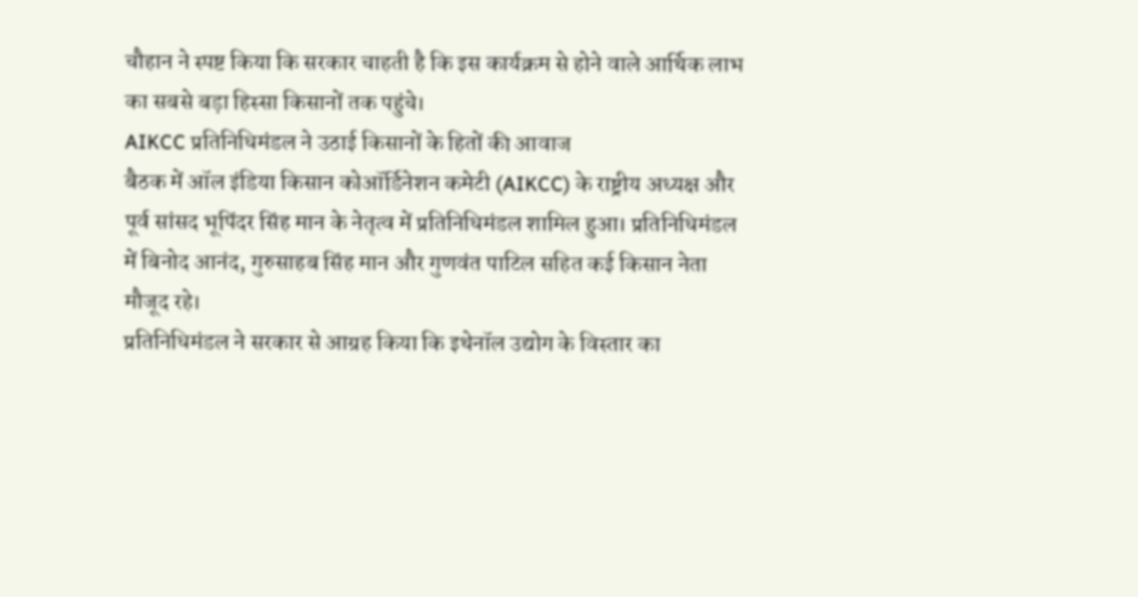चौहान ने स्पष्ट किया कि सरकार चाहती है कि इस कार्यक्रम से होने वाले आर्थिक लाभ का सबसे बड़ा हिस्सा किसानों तक पहुंचे।
AIKCC प्रतिनिधिमंडल ने उठाई किसानों के हितों की आवाज
बैठक में ऑल इंडिया किसान कोऑर्डिनेशन कमेटी (AIKCC) के राष्ट्रीय अध्यक्ष और पूर्व सांसद भूपिंदर सिंह मान के नेतृत्व में प्रतिनिधिमंडल शामिल हुआ। प्रतिनिधिमंडल में बिनोद आनंद, गुरुसाहब सिंह मान और गुणवंत पाटिल सहित कई किसान नेता मौजूद रहे।
प्रतिनिधिमंडल ने सरकार से आग्रह किया कि इथेनॉल उद्योग के विस्तार का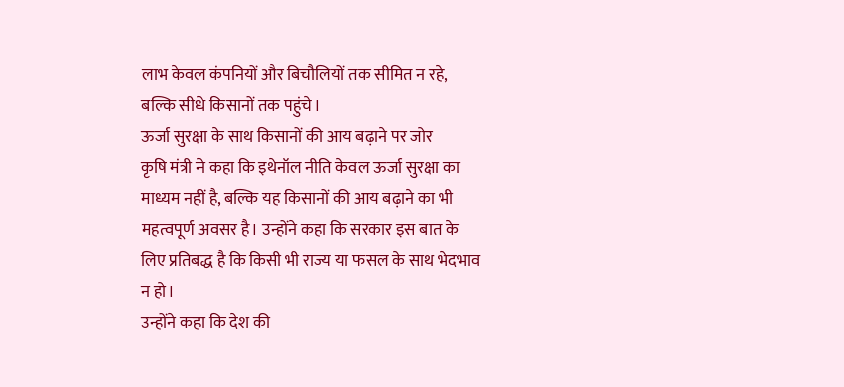लाभ केवल कंपनियों और बिचौलियों तक सीमित न रहे, बल्कि सीधे किसानों तक पहुंचे।
ऊर्जा सुरक्षा के साथ किसानों की आय बढ़ाने पर जोर
कृषि मंत्री ने कहा कि इथेनॉल नीति केवल ऊर्जा सुरक्षा का माध्यम नहीं है, बल्कि यह किसानों की आय बढ़ाने का भी महत्वपूर्ण अवसर है। उन्होंने कहा कि सरकार इस बात के लिए प्रतिबद्ध है कि किसी भी राज्य या फसल के साथ भेदभाव न हो।
उन्होंने कहा कि देश की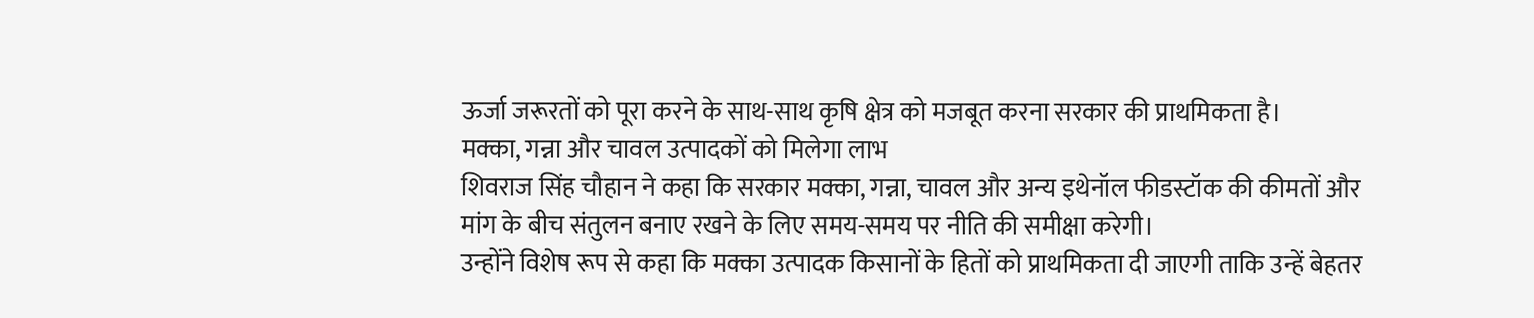ऊर्जा जरूरतों को पूरा करने के साथ-साथ कृषि क्षेत्र को मजबूत करना सरकार की प्राथमिकता है।
मक्का, गन्ना और चावल उत्पादकों को मिलेगा लाभ
शिवराज सिंह चौहान ने कहा कि सरकार मक्का, गन्ना, चावल और अन्य इथेनॉल फीडस्टॉक की कीमतों और मांग के बीच संतुलन बनाए रखने के लिए समय-समय पर नीति की समीक्षा करेगी।
उन्होंने विशेष रूप से कहा कि मक्का उत्पादक किसानों के हितों को प्राथमिकता दी जाएगी ताकि उन्हें बेहतर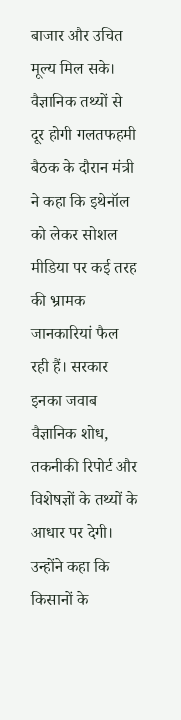बाजार और उचित मूल्य मिल सके।
वैज्ञानिक तथ्यों से दूर होगी गलतफहमी
बैठक के दौरान मंत्री ने कहा कि इथेनॉल को लेकर सोशल मीडिया पर कई तरह की भ्रामक जानकारियां फैल रही हैं। सरकार इनका जवाब वैज्ञानिक शोध, तकनीकी रिपोर्ट और विशेषज्ञों के तथ्यों के आधार पर देगी।
उन्होंने कहा कि किसानों के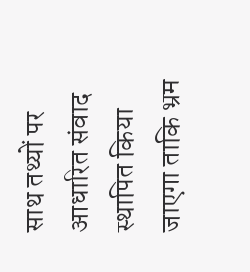साथ तथ्यों पर आधारित संवाद स्थापित किया जाएगा ताकि भ्रम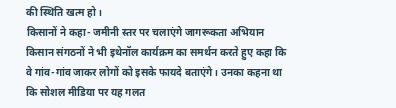की स्थिति खत्म हो।
किसानों ने कहा- जमीनी स्तर पर चलाएंगे जागरूकता अभियान
किसान संगठनों ने भी इथेनॉल कार्यक्रम का समर्थन करते हुए कहा कि वे गांव-गांव जाकर लोगों को इसके फायदे बताएंगे। उनका कहना था कि सोशल मीडिया पर यह गलत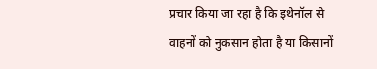प्रचार किया जा रहा है कि इथेनॉल से वाहनों को नुकसान होता है या किसानों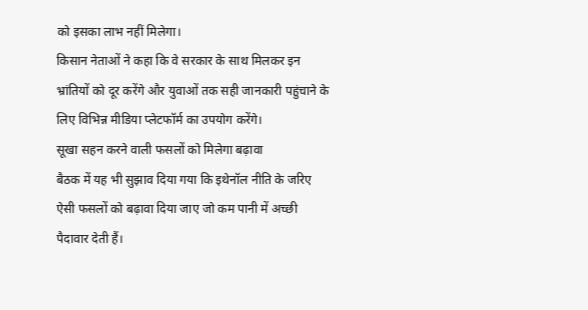को इसका लाभ नहीं मिलेगा।
किसान नेताओं ने कहा कि वे सरकार के साथ मिलकर इन भ्रांतियों को दूर करेंगे और युवाओं तक सही जानकारी पहुंचाने के लिए विभिन्न मीडिया प्लेटफॉर्म का उपयोग करेंगे।
सूखा सहन करने वाली फसलों को मिलेगा बढ़ावा
बैठक में यह भी सुझाव दिया गया कि इथेनॉल नीति के जरिए ऐसी फसलों को बढ़ावा दिया जाए जो कम पानी में अच्छी पैदावार देती हैं।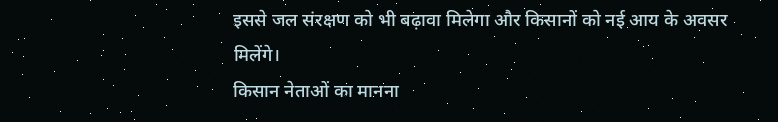इससे जल संरक्षण को भी बढ़ावा मिलेगा और किसानों को नई आय के अवसर मिलेंगे।
किसान नेताओं का मानना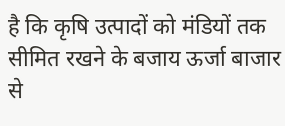है कि कृषि उत्पादों को मंडियों तक सीमित रखने के बजाय ऊर्जा बाजार से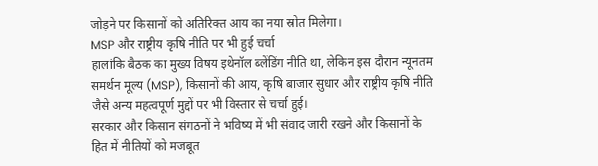जोड़ने पर किसानों को अतिरिक्त आय का नया स्रोत मिलेगा।
MSP और राष्ट्रीय कृषि नीति पर भी हुई चर्चा
हालांकि बैठक का मुख्य विषय इथेनॉल ब्लेंडिंग नीति था, लेकिन इस दौरान न्यूनतम समर्थन मूल्य (MSP), किसानों की आय, कृषि बाजार सुधार और राष्ट्रीय कृषि नीति जैसे अन्य महत्वपूर्ण मुद्दों पर भी विस्तार से चर्चा हुई।
सरकार और किसान संगठनों ने भविष्य में भी संवाद जारी रखने और किसानों के हित में नीतियों को मजबूत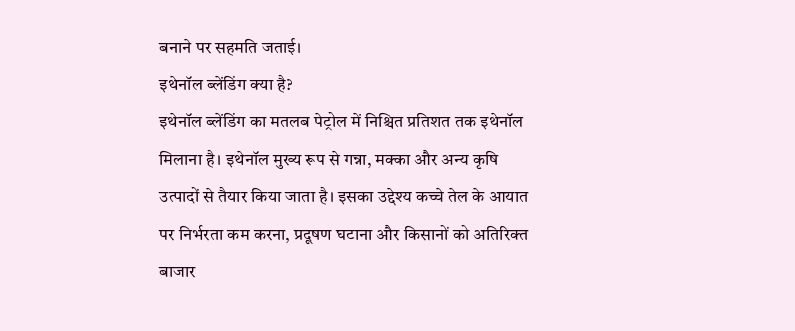बनाने पर सहमति जताई।
इथेनॉल ब्लेंडिंग क्या है?
इथेनॉल ब्लेंडिंग का मतलब पेट्रोल में निश्चित प्रतिशत तक इथेनॉल मिलाना है। इथेनॉल मुख्य रूप से गन्ना, मक्का और अन्य कृषि उत्पादों से तैयार किया जाता है। इसका उद्देश्य कच्चे तेल के आयात पर निर्भरता कम करना, प्रदूषण घटाना और किसानों को अतिरिक्त बाजार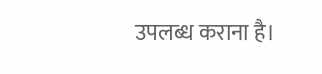उपलब्ध कराना है।